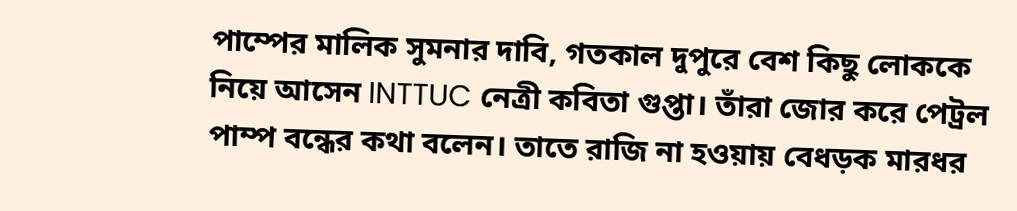পাম্পের মালিক সুমনার দাবি, গতকাল দুপুরে বেশ কিছু লোককে নিয়ে আসেন INTTUC নেত্রী কবিতা গুপ্তা। তাঁরা জোর করে পেট্রল পাম্প বন্ধের কথা বলেন। তাতে রাজি না হওয়ায় বেধড়ক মারধর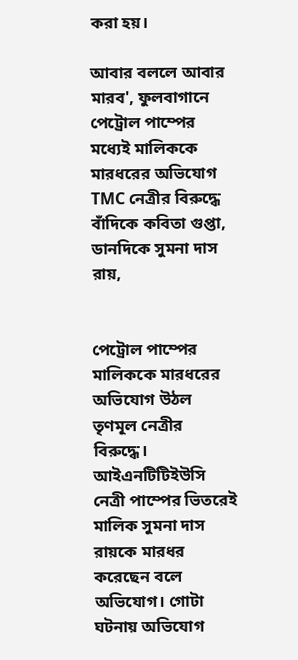করা হয়।

আবার বললে আবার মারব', ফুলবাগানে পেট্রোল পাম্পের মধ্যেই মালিককে মারধরের অভিযোগ TMC নেত্রীর বিরুদ্ধে
বাঁদিকে কবিতা গুপ্তা, ডানদিকে সুমনা দাস রায়,


পেট্রোল পাম্পের মালিককে মারধরের অভিযোগ উঠল তৃণমূল নেত্রীর বিরুদ্ধে। আইএনটিটিইউসি নেত্রী পাম্পের ভিতরেই মালিক সুমনা দাস রায়কে মারধর করেছেন বলে অভিযোগ। গোটা ঘটনায় অভিযোগ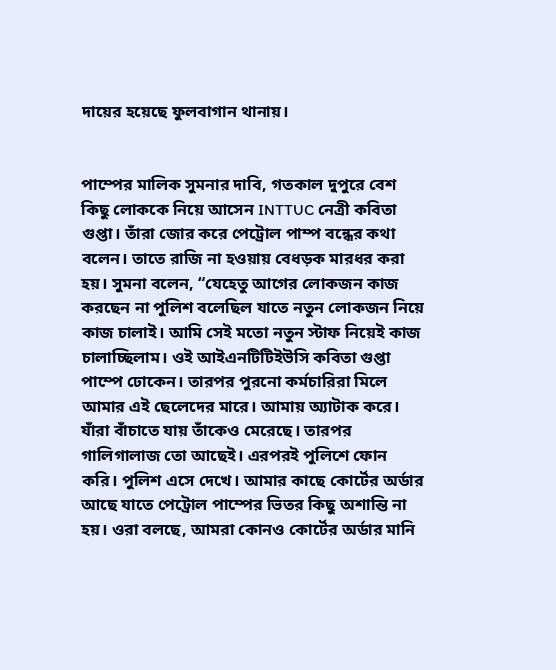দায়ের হয়েছে ফুলবাগান থানায়।


পাম্পের মালিক সুমনার দাবি, গতকাল দুপুরে বেশ কিছু লোককে নিয়ে আসেন INTTUC নেত্রী কবিতা গুপ্তা। তাঁরা জোর করে পেট্রোল পাম্প বন্ধের কথা বলেন। তাতে রাজি না হওয়ায় বেধড়ক মারধর করা হয়। সুমনা বলেন, “যেহেতু আগের লোকজন কাজ করছেন না পুলিশ বলেছিল যাতে নতুন লোকজন নিয়ে কাজ চালাই। আমি সেই মতো নতুন স্টাফ নিয়েই কাজ চালাচ্ছিলাম। ওই আইএনটিটিইউসি কবিতা গুপ্তা পাম্পে ঢোকেন। তারপর পুরনো কর্মচারিরা মিলে আমার এই ছেলেদের মারে। আমায় অ্যাটাক করে। যাঁরা বাঁচাতে যায় তাঁকেও মেরেছে। তারপর গালিগালাজ তো আছেই। এরপরই পুলিশে ফোন করি। পুলিশ এসে দেখে। আমার কাছে কোর্টের অর্ডার আছে যাতে পেট্রোল পাম্পের ভিতর কিছু অশান্তি না হয়। ওরা বলছে, আমরা কোনও কোর্টের অর্ডার মানি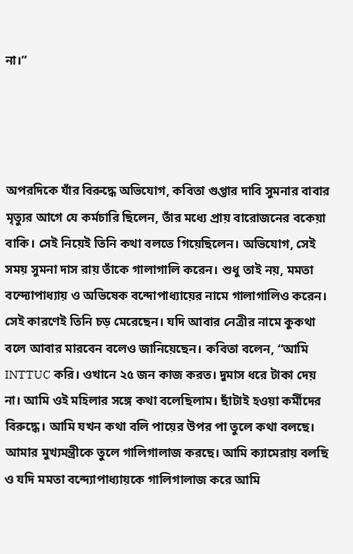না।”




অপরদিকে যাঁর বিরুদ্ধে অভিযোগ, কবিতা গুপ্তার দাবি সুমনার বাবার মৃত্যুর আগে যে কর্মচারি ছিলেন, তাঁর মধ্যে প্রায় বারোজনের বকেয়া বাকি। সেই নিয়েই তিনি কথা বলতে গিয়েছিলেন। অভিযোগ, সেই সময় সুমনা দাস রায় তাঁকে গালাগালি করেন। শুধু তাই নয়, মমতা বন্দ্যোপাধ্যায় ও অভিষেক বন্দোপাধ্যায়ের নামে গালাগালিও করেন। সেই কারণেই তিনি চড় মেরেছেন। যদি আবার নেত্রীর নামে কুকথা বলে আবার মারবেন বলেও জানিয়েছেন। কবিতা বলেন, “আমি INTTUC করি। ওখানে ২৫ জন কাজ করত। দুমাস ধরে টাকা দেয় না। আমি ওই মহিলার সঙ্গে কথা বলেছিলাম। ছাঁটাই হওয়া কর্মীদের বিরুদ্ধে। আমি যখন কথা বলি পায়ের উপর পা তুলে কথা বলছে। আমার মুখ্যমন্ত্রীকে তুলে গালিগালাজ করছে। আমি ক্যামেরায় বলছি ও যদি মমতা বন্দ্যোপাধ্যায়কে গালিগালাজ করে আমি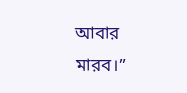আবার মারব।”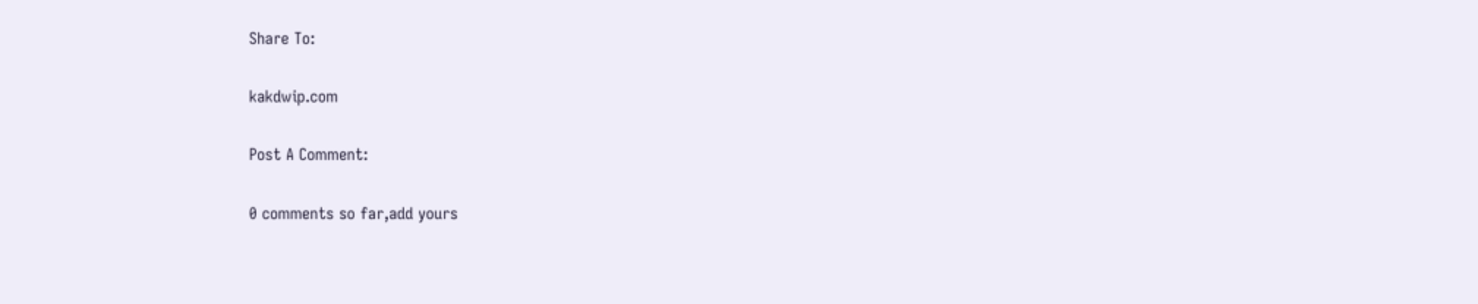Share To:

kakdwip.com

Post A Comment:

0 comments so far,add yours